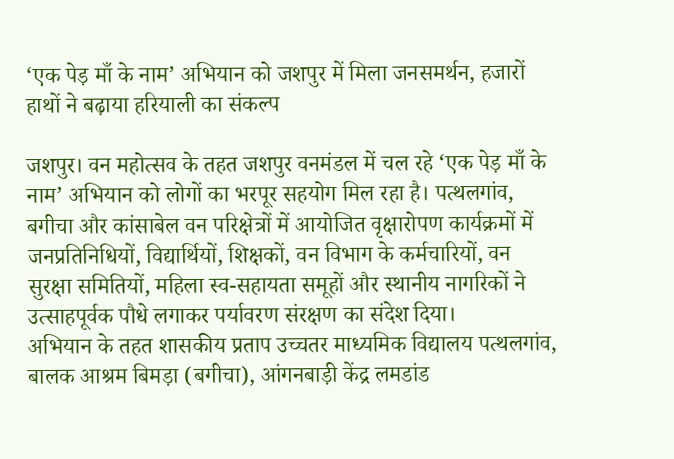‘एक पेड़ माँ के नाम’ अभियान को जशपुर में मिला जनसमर्थन, हजारों हाथों ने बढ़ाया हरियाली का संकल्प

जशपुर। वन महोत्सव के तहत जशपुर वनमंडल में चल रहे ‘एक पेड़ माँ के नाम’ अभियान को लोगों का भरपूर सहयोग मिल रहा है। पत्थलगांव, बगीचा और कांसाबेल वन परिक्षेत्रों में आयोजित वृक्षारोपण कार्यक्रमों में जनप्रतिनिधियों, विद्यार्थियों, शिक्षकों, वन विभाग के कर्मचारियों, वन सुरक्षा समितियों, महिला स्व-सहायता समूहों और स्थानीय नागरिकों ने उत्साहपूर्वक पौधे लगाकर पर्यावरण संरक्षण का संदेश दिया।
अभियान के तहत शासकीय प्रताप उच्चतर माध्यमिक विद्यालय पत्थलगांव, बालक आश्रम बिमड़ा (बगीचा), आंगनबाड़ी केंद्र लमडांड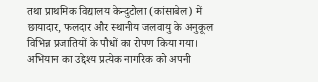तथा प्राथमिक विद्यालय केन्दुटोला (कांसाबेल) में छायादार, फलदार और स्थानीय जलवायु के अनुकूल विभिन्न प्रजातियों के पौधों का रोपण किया गया। अभियान का उद्देश्य प्रत्येक नागरिक को अपनी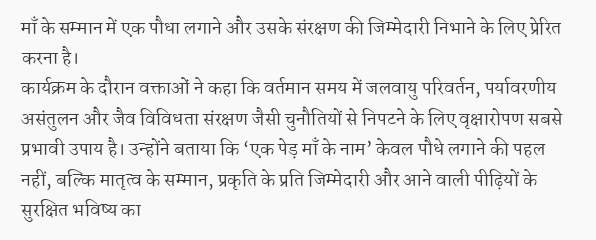माँ के सम्मान में एक पौधा लगाने और उसके संरक्षण की जिम्मेदारी निभाने के लिए प्रेरित करना है।
कार्यक्रम के दौरान वक्ताओं ने कहा कि वर्तमान समय में जलवायु परिवर्तन, पर्यावरणीय असंतुलन और जैव विविधता संरक्षण जैसी चुनौतियों से निपटने के लिए वृक्षारोपण सबसे प्रभावी उपाय है। उन्होंने बताया कि ‘एक पेड़ माँ के नाम’ केवल पौधे लगाने की पहल नहीं, बल्कि मातृत्व के सम्मान, प्रकृति के प्रति जिम्मेदारी और आने वाली पीढ़ियों के सुरक्षित भविष्य का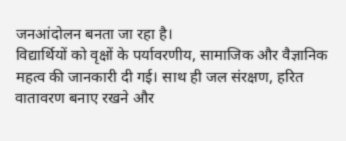जनआंदोलन बनता जा रहा है।
विद्यार्थियों को वृक्षों के पर्यावरणीय, सामाजिक और वैज्ञानिक महत्व की जानकारी दी गई। साथ ही जल संरक्षण, हरित वातावरण बनाए रखने और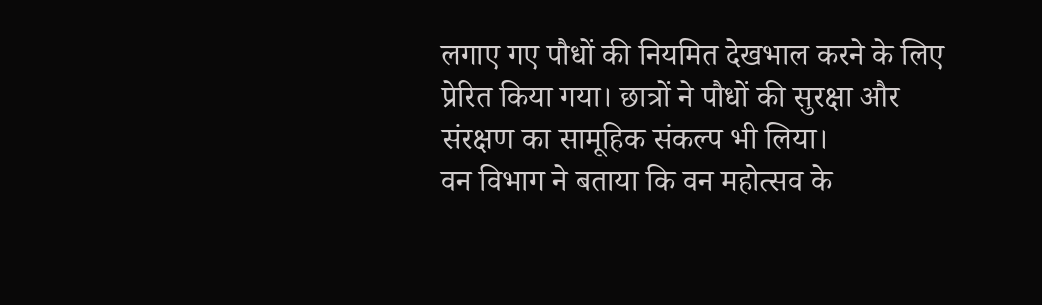लगाए गए पौधों की नियमित देखभाल करने के लिए प्रेरित किया गया। छात्रों ने पौधों की सुरक्षा और संरक्षण का सामूहिक संकल्प भी लिया।
वन विभाग ने बताया कि वन महोत्सव के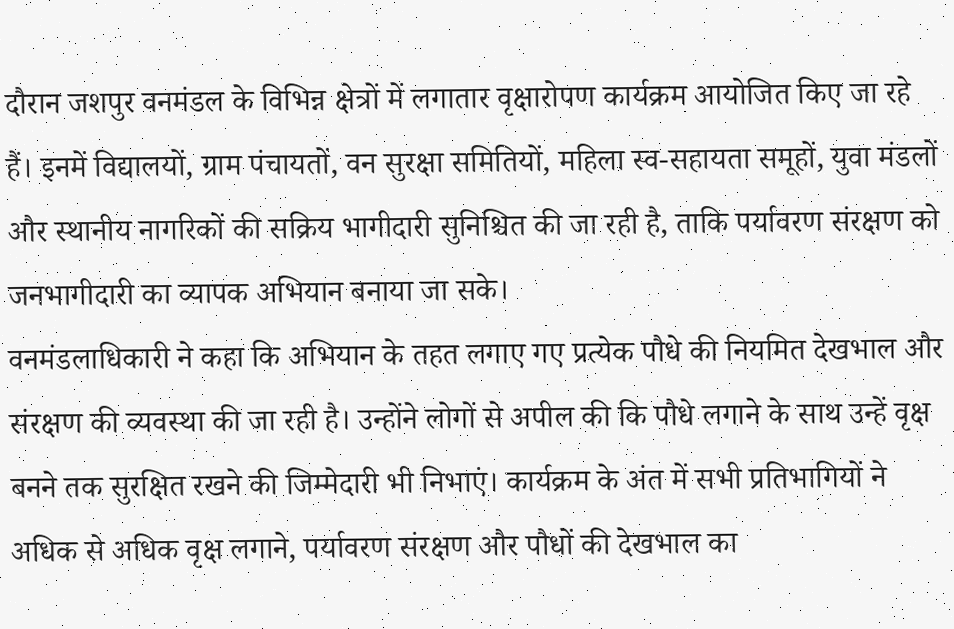दौरान जशपुर वनमंडल के विभिन्न क्षेत्रों में लगातार वृक्षारोपण कार्यक्रम आयोजित किए जा रहे हैं। इनमें विद्यालयों, ग्राम पंचायतों, वन सुरक्षा समितियों, महिला स्व-सहायता समूहों, युवा मंडलों और स्थानीय नागरिकों की सक्रिय भागीदारी सुनिश्चित की जा रही है, ताकि पर्यावरण संरक्षण को जनभागीदारी का व्यापक अभियान बनाया जा सके।
वनमंडलाधिकारी ने कहा कि अभियान के तहत लगाए गए प्रत्येक पौधे की नियमित देखभाल और संरक्षण की व्यवस्था की जा रही है। उन्होंने लोगों से अपील की कि पौधे लगाने के साथ उन्हें वृक्ष बनने तक सुरक्षित रखने की जिम्मेदारी भी निभाएं। कार्यक्रम के अंत में सभी प्रतिभागियों ने अधिक से अधिक वृक्ष लगाने, पर्यावरण संरक्षण और पौधों की देखभाल का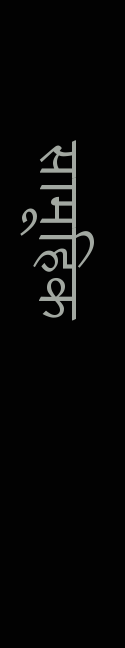सामूहिक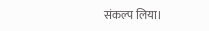संकल्प लिया।